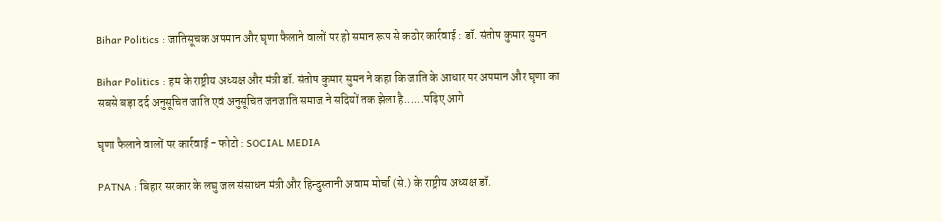Bihar Politics : जातिसूचक अपमान और घृणा फैलाने वालों पर हो समान रूप से कठोर कार्रवाई : डॉ. संतोष कुमार सुमन

Bihar Politics : हम के राष्ट्रीय अध्यक्ष और मंत्री डॉ. संतोष कुमार सुमन ने कहा कि जाति के आधार पर अपमान और घृणा का सबसे बड़ा दर्द अनुसूचित जाति एवं अनुसूचित जनजाति समाज ने सदियों तक झेला है......पढ़िए आगे

घृणा फैलाने वालों पर कार्रवाई - फोटो : SOCIAL MEDIA

PATNA : बिहार सरकार के लघु जल संसाधन मंत्री और हिन्दुस्तानी अवाम मोर्चा (से.) के राष्ट्रीय अध्यक्ष डॉ.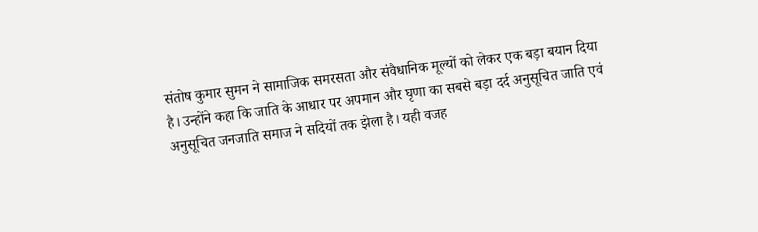संतोष कुमार सुमन ने सामाजिक समरसता और संवैधानिक मूल्यों को लेकर एक बड़ा बयान दिया है। उन्होंने कहा कि जाति के आधार पर अपमान और घृणा का सबसे बड़ा दर्द अनुसूचित जाति एवं अनुसूचित जनजाति समाज ने सदियों तक झेला है। यही वजह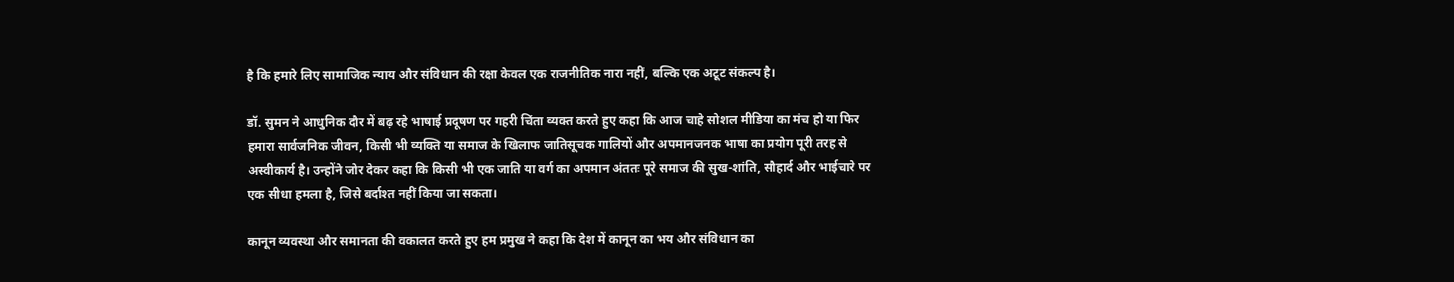है कि हमारे लिए सामाजिक न्याय और संविधान की रक्षा केवल एक राजनीतिक नारा नहीं, बल्कि एक अटूट संकल्प है।

डॉ. सुमन ने आधुनिक दौर में बढ़ रहे भाषाई प्रदूषण पर गहरी चिंता व्यक्त करते हुए कहा कि आज चाहे सोशल मीडिया का मंच हो या फिर हमारा सार्वजनिक जीवन, किसी भी व्यक्ति या समाज के खिलाफ जातिसूचक गालियों और अपमानजनक भाषा का प्रयोग पूरी तरह से अस्वीकार्य है। उन्होंने जोर देकर कहा कि किसी भी एक जाति या वर्ग का अपमान अंततः पूरे समाज की सुख-शांति, सौहार्द और भाईचारे पर एक सीधा हमला है, जिसे बर्दाश्त नहीं किया जा सकता।

कानून व्यवस्था और समानता की वकालत करते हुए हम प्रमुख ने कहा कि देश में कानून का भय और संविधान का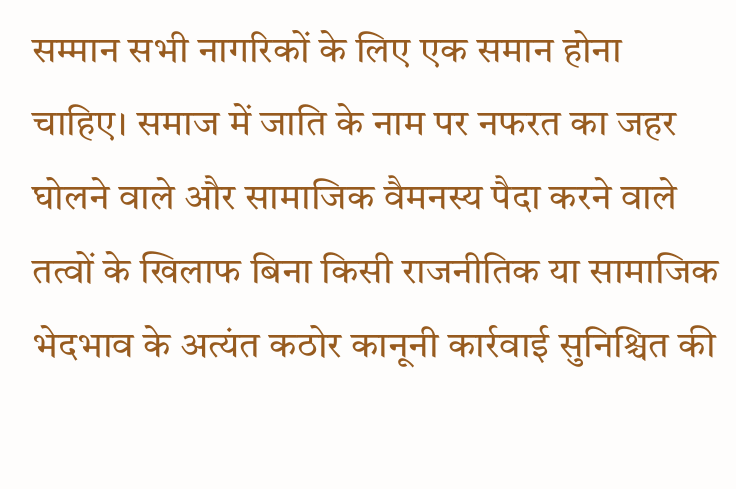सम्मान सभी नागरिकों के लिए एक समान होना चाहिए। समाज में जाति के नाम पर नफरत का जहर घोलने वाले और सामाजिक वैमनस्य पैदा करने वाले तत्वों के खिलाफ बिना किसी राजनीतिक या सामाजिक भेदभाव के अत्यंत कठोर कानूनी कार्रवाई सुनिश्चित की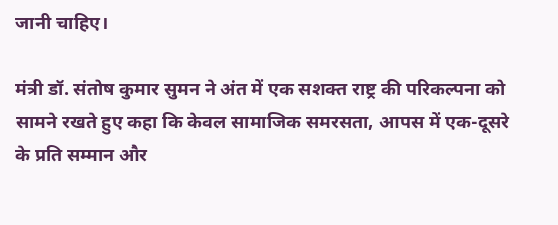जानी चाहिए।

मंत्री डॉ. संतोष कुमार सुमन ने अंत में एक सशक्त राष्ट्र की परिकल्पना को सामने रखते हुए कहा कि केवल सामाजिक समरसता, आपस में एक-दूसरे के प्रति सम्मान और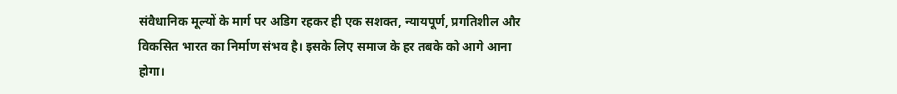संवैधानिक मूल्यों के मार्ग पर अडिग रहकर ही एक सशक्त, न्यायपूर्ण, प्रगतिशील और विकसित भारत का निर्माण संभव है। इसके लिए समाज के हर तबके को आगे आना होगा।